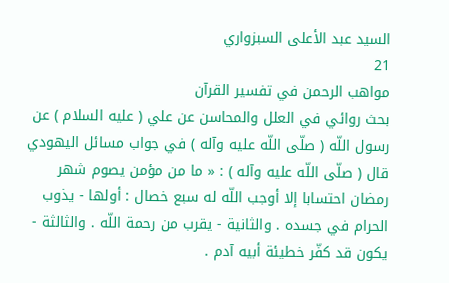السيد عبد الأعلى السبزواري
21
مواهب الرحمن في تفسير القرآن
بحث روائي في العلل والمحاسن عن علي ( عليه السلام ) عن رسول اللّه ( صلّى اللّه عليه وآله ) في جواب مسائل اليهودي قال ( صلّى اللّه عليه وآله ) : « ما من مؤمن يصوم شهر رمضان احتسابا إلا أوجب اللّه له سبع خصال : أولها - يذوب الحرام في جسده . والثانية - يقرب من رحمة اللّه . والثالثة - يكون قد كفّر خطيئة أبيه آدم .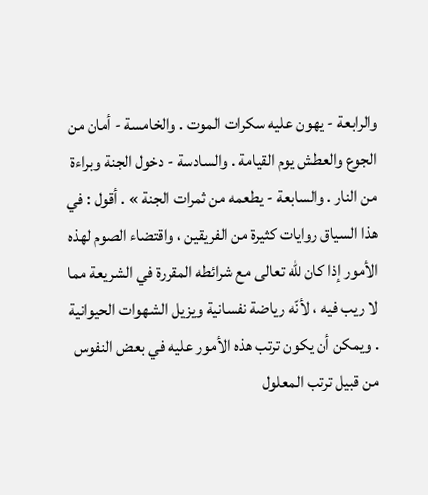والرابعة - يهون عليه سكرات الموت . والخامسة - أمان من الجوع والعطش يوم القيامة . والسادسة - دخول الجنة وبراءة من النار . والسابعة - يطعمه من ثمرات الجنة » . أقول : في هذا السياق روايات كثيرة من الفريقين ، واقتضاء الصوم لهذه الأمور إذا كان للّه تعالى مع شرائطه المقررة في الشريعة مما لا ريب فيه ، لأنّه رياضة نفسانية ويزيل الشهوات الحيوانية . ويمكن أن يكون ترتب هذه الأمور عليه في بعض النفوس من قبيل ترتب المعلول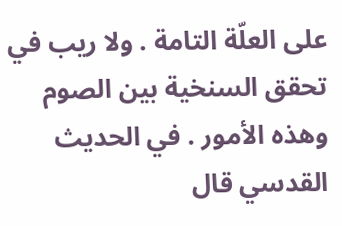على العلّة التامة . ولا ريب في تحقق السنخية بين الصوم وهذه الأمور . في الحديث القدسي قال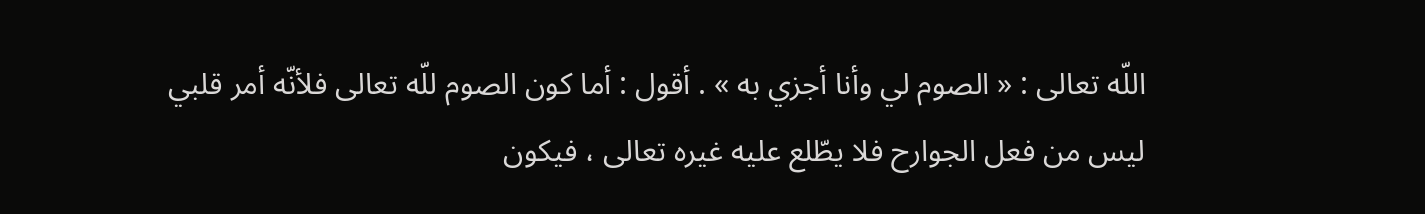اللّه تعالى : « الصوم لي وأنا أجزي به » . أقول : أما كون الصوم للّه تعالى فلأنّه أمر قلبي ليس من فعل الجوارح فلا يطّلع عليه غيره تعالى ، فيكون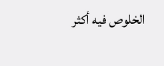الخلوص فيه أكثر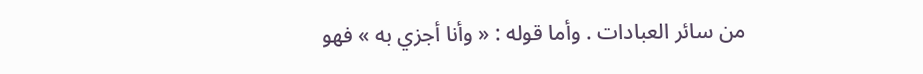من سائر العبادات . وأما قوله : « وأنا أجزي به » فهو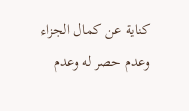كناية عن كمال الجزاء وعدم حصر له وعدم